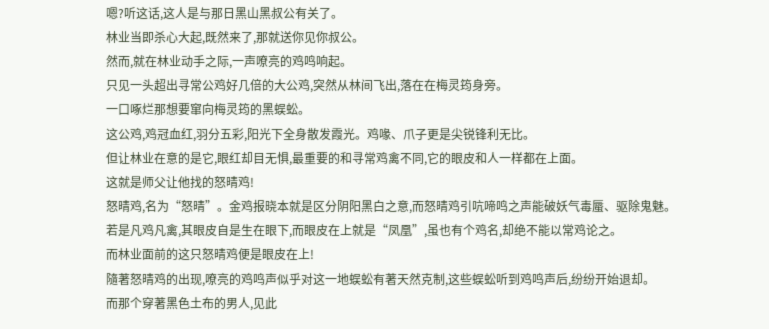嗯?听这话,这人是与那日黑山黑叔公有关了。
林业当即杀心大起,既然来了,那就送你见你叔公。
然而,就在林业动手之际,一声嘹亮的鸡鸣响起。
只见一头超出寻常公鸡好几倍的大公鸡,突然从林间飞出,落在在梅灵筠身旁。
一口啄烂那想要窜向梅灵筠的黑蜈蚣。
这公鸡,鸡冠血红,羽分五彩,阳光下全身散发霞光。鸡喙、爪子更是尖锐锋利无比。
但让林业在意的是它,眼红却目无惧,最重要的和寻常鸡禽不同,它的眼皮和人一样都在上面。
这就是师父让他找的怒晴鸡!
怒晴鸡,名为“怒晴”。金鸡报晓本就是区分阴阳黑白之意,而怒晴鸡引吭啼鸣之声能破妖气毒蜃、驱除鬼魅。
若是凡鸡凡禽,其眼皮自是生在眼下,而眼皮在上就是“凤凰”,虽也有个鸡名,却绝不能以常鸡论之。
而林业面前的这只怒晴鸡便是眼皮在上!
隨著怒晴鸡的出现,嘹亮的鸡鸣声似乎对这一地蜈蚣有著天然克制,这些蜈蚣听到鸡鸣声后,纷纷开始退却。
而那个穿著黑色土布的男人,见此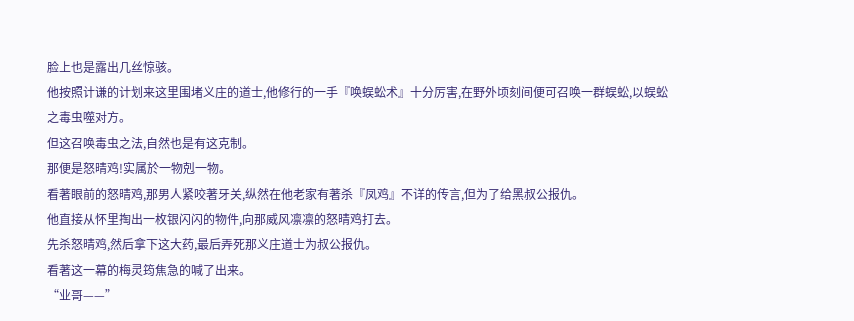脸上也是露出几丝惊骇。
他按照计谦的计划来这里围堵义庄的道士,他修行的一手『唤蜈蚣术』十分厉害,在野外顷刻间便可召唤一群蜈蚣,以蜈蚣之毒虫噬对方。
但这召唤毒虫之法,自然也是有这克制。
那便是怒晴鸡!实属於一物剋一物。
看著眼前的怒晴鸡,那男人紧咬著牙关,纵然在他老家有著杀『凤鸡』不详的传言,但为了给黑叔公报仇。
他直接从怀里掏出一枚银闪闪的物件,向那威风凛凛的怒晴鸡打去。
先杀怒晴鸡,然后拿下这大药,最后弄死那义庄道士为叔公报仇。
看著这一幕的梅灵筠焦急的喊了出来。
“业哥——”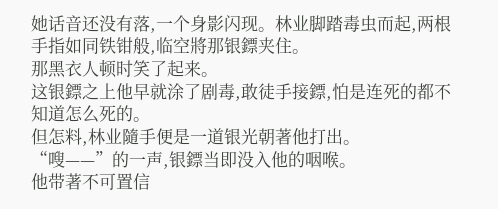她话音还没有落,一个身影闪现。林业脚踏毒虫而起,两根手指如同铁钳般,临空將那银鏢夹住。
那黑衣人顿时笑了起来。
这银鏢之上他早就涂了剧毒,敢徒手接鏢,怕是连死的都不知道怎么死的。
但怎料,林业隨手便是一道银光朝著他打出。
“嗖——”的一声,银鏢当即没入他的咽喉。
他带著不可置信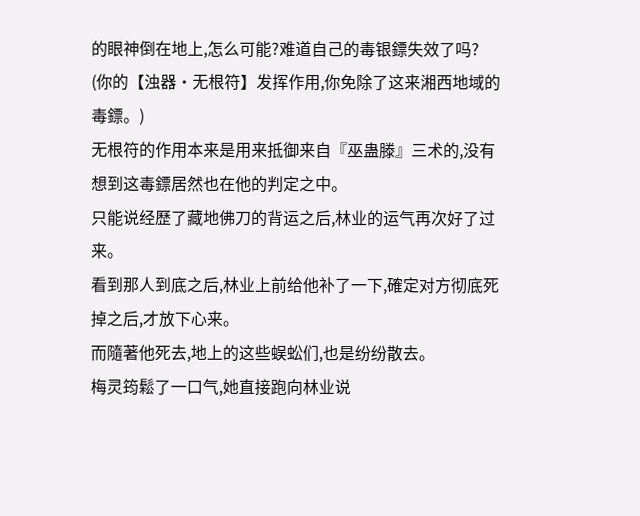的眼神倒在地上,怎么可能?难道自己的毒银鏢失效了吗?
(你的【浊器·无根符】发挥作用,你免除了这来湘西地域的毒鏢。)
无根符的作用本来是用来抵御来自『巫蛊滕』三术的,没有想到这毒鏢居然也在他的判定之中。
只能说经歷了藏地佛刀的背运之后,林业的运气再次好了过来。
看到那人到底之后,林业上前给他补了一下,確定对方彻底死掉之后,才放下心来。
而隨著他死去,地上的这些蜈蚣们,也是纷纷散去。
梅灵筠鬆了一口气,她直接跑向林业说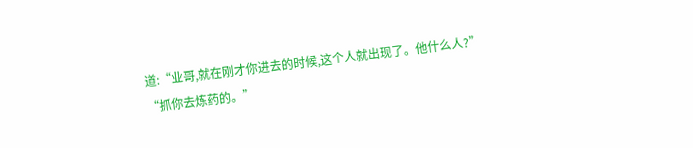道:“业哥,就在刚才你进去的时候,这个人就出现了。他什么人?”
“抓你去炼药的。”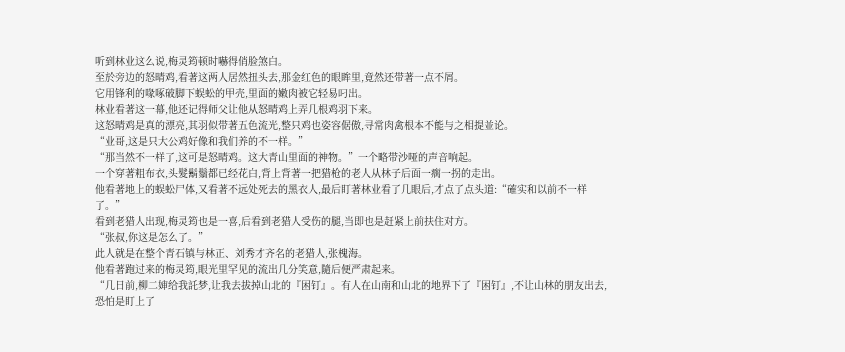听到林业这么说,梅灵筠顿时嚇得俏脸煞白。
至於旁边的怒晴鸡,看著这两人居然扭头去,那金红色的眼眸里,竟然还带著一点不屑。
它用锋利的喙啄破脚下蜈蚣的甲壳,里面的嫩肉被它轻易叼出。
林业看著这一幕,他还记得师父让他从怒晴鸡上弄几根鸡羽下来。
这怒晴鸡是真的漂亮,其羽似带著五色流光,整只鸡也姿容倨傲,寻常肉禽根本不能与之相提並论。
“业哥,这是只大公鸡好像和我们养的不一样。”
“那当然不一样了,这可是怒晴鸡。这大青山里面的神物。”一个略带沙哑的声音响起。
一个穿著粗布衣,头髮鬍鬚都已经花白,背上背著一把猎枪的老人从林子后面一瘸一拐的走出。
他看著地上的蜈蚣尸体,又看著不远处死去的黑衣人,最后盯著林业看了几眼后,才点了点头道:“確实和以前不一样了。”
看到老猎人出现,梅灵筠也是一喜,后看到老猎人受伤的腿,当即也是赶紧上前扶住对方。
“张叔,你这是怎么了。”
此人就是在整个青石镇与林正、刘秀才齐名的老猎人,张槐海。
他看著跑过来的梅灵筠,眼光里罕见的流出几分笑意,隨后便严肃起来。
“几日前,柳二婶给我託梦,让我去拔掉山北的『困钉』。有人在山南和山北的地界下了『困钉』,不让山林的朋友出去,恐怕是盯上了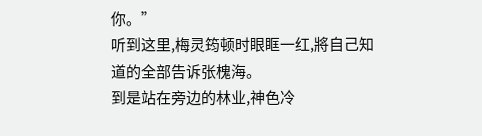你。”
听到这里,梅灵筠顿时眼眶一红,將自己知道的全部告诉张槐海。
到是站在旁边的林业,神色冷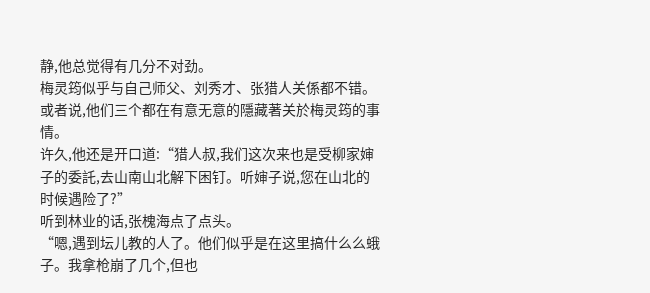静,他总觉得有几分不对劲。
梅灵筠似乎与自己师父、刘秀才、张猎人关係都不错。或者说,他们三个都在有意无意的隱藏著关於梅灵筠的事情。
许久,他还是开口道:“猎人叔,我们这次来也是受柳家婶子的委託,去山南山北解下困钉。听婶子说,您在山北的时候遇险了?”
听到林业的话,张槐海点了点头。
“嗯,遇到坛儿教的人了。他们似乎是在这里搞什么么蛾子。我拿枪崩了几个,但也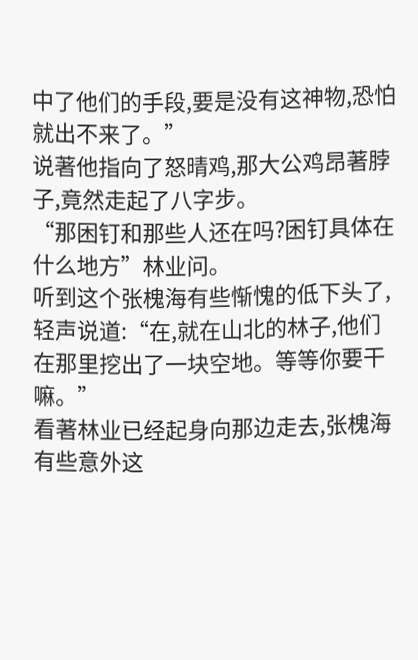中了他们的手段,要是没有这神物,恐怕就出不来了。”
说著他指向了怒晴鸡,那大公鸡昂著脖子,竟然走起了八字步。
“那困钉和那些人还在吗?困钉具体在什么地方”林业问。
听到这个张槐海有些惭愧的低下头了,轻声说道:“在,就在山北的林子,他们在那里挖出了一块空地。等等你要干嘛。”
看著林业已经起身向那边走去,张槐海有些意外这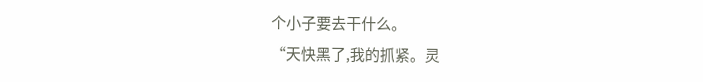个小子要去干什么。
“天快黑了,我的抓紧。灵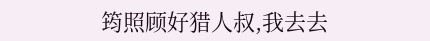筠照顾好猎人叔,我去去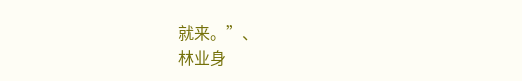就来。”、
林业身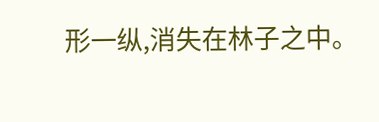形一纵,消失在林子之中。